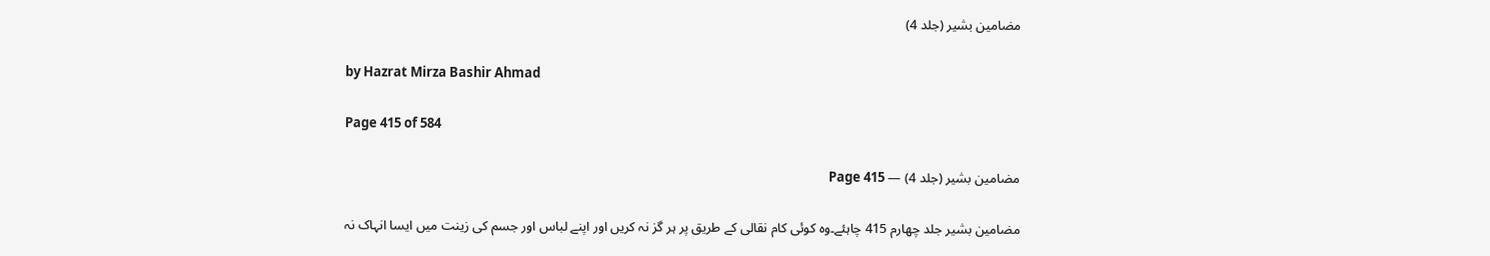مضامین بشیر (جلد 4)

by Hazrat Mirza Bashir Ahmad

Page 415 of 584

مضامین بشیر (جلد 4) — Page 415

مضامین بشیر جلد چهارم 415 چاہئے۔وہ کوئی کام نقالی کے طریق پر ہر گز نہ کریں اور اپنے لباس اور جسم کی زینت میں ایسا انہاک نہ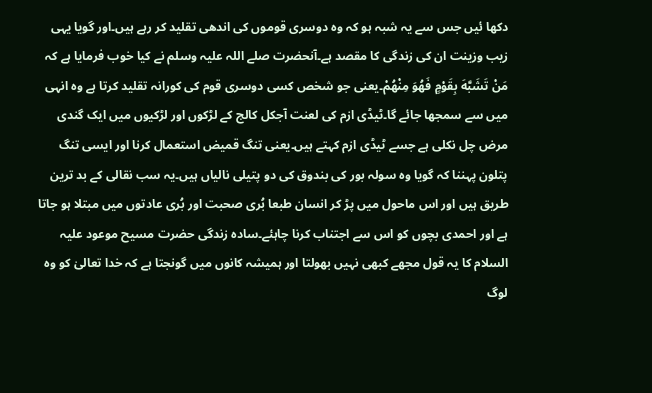دکھا ئیں جس سے یہ شبہ ہو کہ وہ دوسری قوموں کی اندھی تقلید کر رہے ہیں۔اور گویا یہی زیب وزینت ان کی زندگی کا مقصد ہے۔آنحضرت صلے اللہ علیہ وسلم نے کیا خوب فرمایا ہے کہ مَنْ تَشَبَّهَ بِقَوْمٍ فَهُوَ مِنْهُمْ۔یعنی جو شخص کسی دوسری قوم کی کورانہ تقلید کرتا ہے وہ انہی میں سے سمجھا جائے گا۔ٹیڈی ازم کی لعنت آجکل کالج کے لڑکوں اور لڑکیوں میں ایک گندی مرض چل نکلی ہے جسے ٹیڈی ازم کہتے ہیں۔یعنی تنگ قمیض استعمال کرنا اور ایسی تنگ پتلون پہننا کہ گویا وہ سولہ بور کی بندوق کی دو پتیلی نالیاں ہیں۔یہ سب نقالی کے بد ترین طریق ہیں اور اس ماحول میں پڑ کر انسان طبعا بُری صحبت اور بُری عادتوں میں مبتلا ہو جاتا ہے اور احمدی بچوں کو اس سے اجتناب کرنا چاہئے۔سادہ زندگی حضرت مسیح موعود علیہ السلام کا یہ قول مجھے کبھی نہیں بھولتا اور ہمیشہ کانوں میں گونجتا ہے کہ خدا تعالیٰ کو وہ لوگ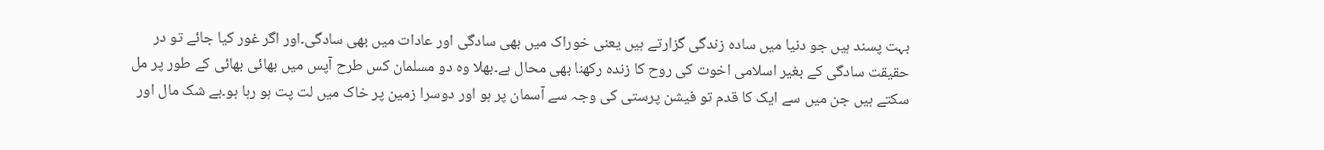بہت پسند ہیں جو دنیا میں سادہ زندگی گزارتے ہیں یعنی خوراک میں بھی سادگی اور عادات میں بھی سادگی۔اور اگر غور کیا جائے تو در حقیقت سادگی کے بغیر اسلامی اخوت کی روح کا زندہ رکھنا بھی محال ہے۔بھلا وہ دو مسلمان کس طرح آپس میں بھائی بھائی کے طور پر مل سکتے ہیں جن میں سے ایک کا قدم تو فیشن پرستی کی وجہ سے آسمان پر ہو اور دوسرا زمین پر خاک میں لت پت ہو رہا ہو۔بے شک مال اور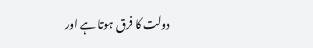دولت کا فرق ہوتا ہے اور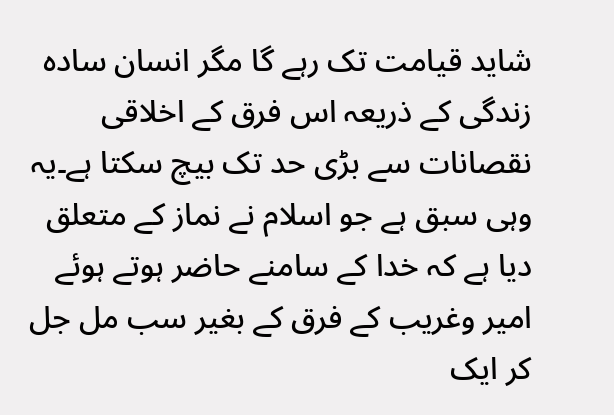شاید قیامت تک رہے گا مگر انسان سادہ زندگی کے ذریعہ اس فرق کے اخلاقی نقصانات سے بڑی حد تک بیچ سکتا ہے۔یہ وہی سبق ہے جو اسلام نے نماز کے متعلق دیا ہے کہ خدا کے سامنے حاضر ہوتے ہوئے امیر وغریب کے فرق کے بغیر سب مل جل کر ایک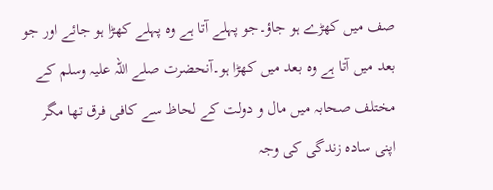صف میں کھڑے ہو جاؤ۔جو پہلے آتا ہے وہ پہلے کھڑا ہو جائے اور جو بعد میں آتا ہے وہ بعد میں کھڑا ہو۔آنحضرت صلے اللہ علیہ وسلم کے مختلف صحابہ میں مال و دولت کے لحاظ سے کافی فرق تھا مگر اپنی سادہ زندگی کی وجہ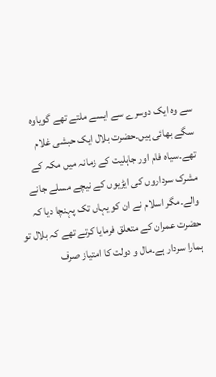سے وہ ایک دوسرے سے ایسے ملتے تھے گویاوہ سگے بھائی ہیں۔حضرت بلال ایک حبشی غلام تھے۔سیاہ فام اور جاہلیت کے زمانہ میں مکہ کے مشرک سرداروں کی ایڑیوں کے نیچے مسلے جانے والے۔مگر اسلام نے ان کو یہاں تک پہنچا دیا کہ حضرت عمران کے متعلق فرمایا کرتے تھے کہ بلال تو ہمارا سردار ہے۔مال و دولت کا امتیاز صرف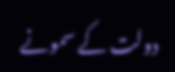دولت کے سمونے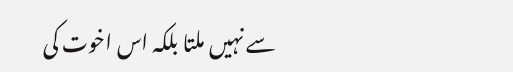سے نہیں ملتا بلکہ اس اخوت کی